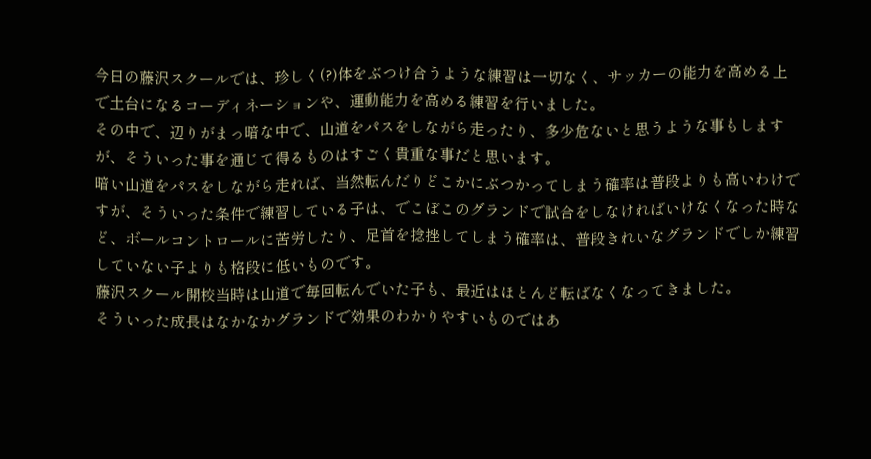今日の藤沢スクールでは、珍しく(?)体をぶつけ合うような練習は一切なく、サッカーの能力を高める上で土台になるコーディネーションや、運動能力を高める練習を行いました。
その中で、辺りがまっ暗な中で、山道をパスをしながら走ったり、多少危ないと思うような事もしますが、そういった事を通じて得るものはすごく貴重な事だと思います。
暗い山道をパスをしながら走れば、当然転んだりどこかにぶつかってしまう確率は普段よりも高いわけですが、そういった条件で練習している子は、でこぼこのグランドで試合をしなければいけなくなった時など、ボールコントロールに苦労したり、足首を捻挫してしまう確率は、普段きれいなグランドでしか練習していない子よりも格段に低いものです。
藤沢スクール開校当時は山道で毎回転んでいた子も、最近はほとんど転ばなくなってきました。
そういった成長はなかなかグランドで効果のわかりやすいものではあ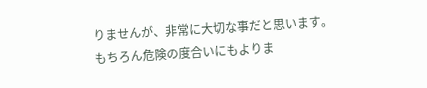りませんが、非常に大切な事だと思います。
もちろん危険の度合いにもよりま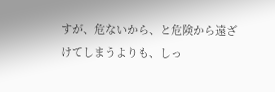すが、危ないから、と危険から遠ざけてしまうよりも、しっ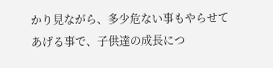かり見ながら、多少危ない事もやらせてあげる事で、子供達の成長につ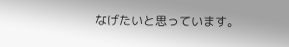なげたいと思っています。